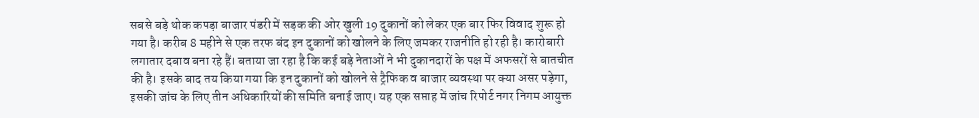सबसे बड़े थोक कपड़ा बाजार पंडरी में सड़क की ओर खुली 19 दुकानों को लेकर एक बार फिर विवाद शुरू हो गया है। करीब 8 महीने से एक तरफ बंद इन दुकानों को खोलने के लिए जमकर राजनीति हो रही है। कारोबारी लगातार दबाव बना रहे हैं। बताया जा रहा है कि कई बड़े नेताओं ने भी दुकानदारों के पक्ष में अफसरों से बातचीत की है। इसके बाद तय किया गया कि इन दुकानों को खोलने से ट्रैफिक व बाजार व्यवस्था पर क्या असर पड़ेगा, इसकी जांच के लिए तीन अधिकारियों की समिति बनाई जाए। यह एक सप्ताह में जांच रिपोर्ट नगर निगम आयुक्त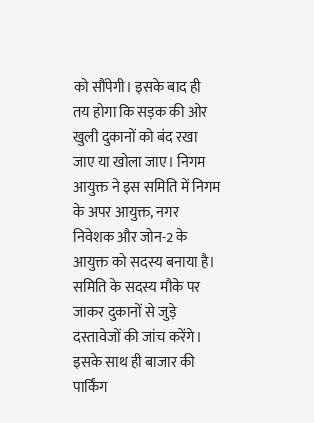को सौंपेगी। इसके बाद ही तय होगा कि सड़क की ओर खुली दुकानों को बंद रखा जाए या खोला जाए। निगम आयुक्त ने इस समिति में निगम के अपर आयुक्त, नगर निवेशक और जोन-2 के आयुक्त को सदस्य बनाया है। समिति के सदस्य मौके पर जाकर दुकानों से जुड़े दस्तावेजों की जांच करेंगे। इसके साथ ही बाजार की पार्किंग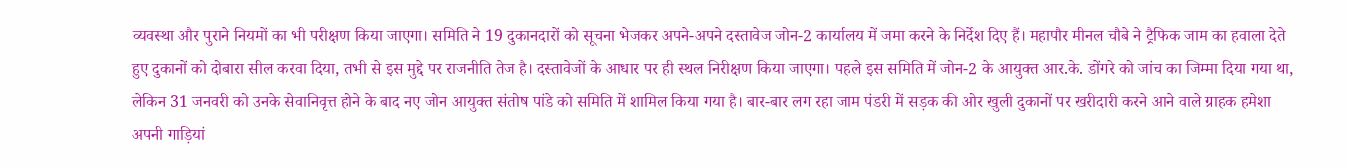व्यवस्था और पुराने नियमों का भी परीक्षण किया जाएगा। समिति ने 19 दुकानदारों को सूचना भेजकर अपने-अपने दस्तावेज जोन-2 कार्यालय में जमा करने के निर्देश दिए हैं। महापौर मीनल चौबे ने ट्रैफिक जाम का हवाला देते हुए दुकानों को दोबारा सील करवा दिया, तभी से इस मुद्दे पर राजनीति तेज है। दस्तावेजों के आधार पर ही स्थल निरीक्षण किया जाएगा। पहले इस समिति में जोन-2 के आयुक्त आर.के. डोंगरे को जांच का जिम्मा दिया गया था, लेकिन 31 जनवरी को उनके सेवानिवृत्त होने के बाद नए जोन आयुक्त संतोष पांडे को समिति में शामिल किया गया है। बार-बार लग रहा जाम पंडरी में सड़क की ओर खुली दुकानों पर खरीदारी करने आने वाले ग्राहक हमेशा अपनी गाड़ियां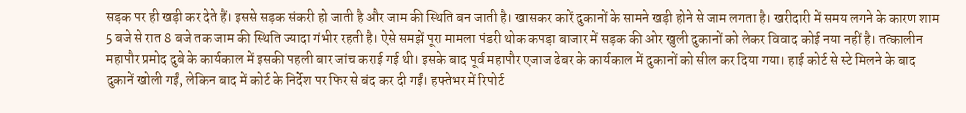सड़क पर ही खड़ी कर देते हैं। इससे सड़क संकरी हो जाती है और जाम की स्थिति बन जाती है। खासकर कारें दुकानों के सामने खड़ी होने से जाम लगता है। खरीदारी में समय लगने के कारण शाम 5 बजे से रात 8 बजे तक जाम की स्थिति ज्यादा गंभीर रहती है। ऐसे समझें पूरा मामला पंडरी थोक कपड़ा बाजार में सड़क की ओर खुली दुकानों को लेकर विवाद कोई नया नहीं है। तत्कालीन महापौर प्रमोद दुबे के कार्यकाल में इसकी पहली बार जांच कराई गई थी। इसके बाद पूर्व महापौर एजाज ढेबर के कार्यकाल में दुकानों को सील कर दिया गया। हाई कोर्ट से स्टे मिलने के बाद दुकानें खोली गईं, लेकिन बाद में कोर्ट के निर्देश पर फिर से बंद कर दी गईं। हफ्तेभर में रिपोर्ट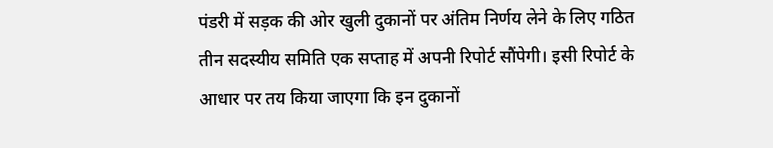पंडरी में सड़क की ओर खुली दुकानों पर अंतिम निर्णय लेने के लिए गठित तीन सदस्यीय समिति एक सप्ताह में अपनी रिपोर्ट सौंपेगी। इसी रिपोर्ट के आधार पर तय किया जाएगा कि इन दुकानों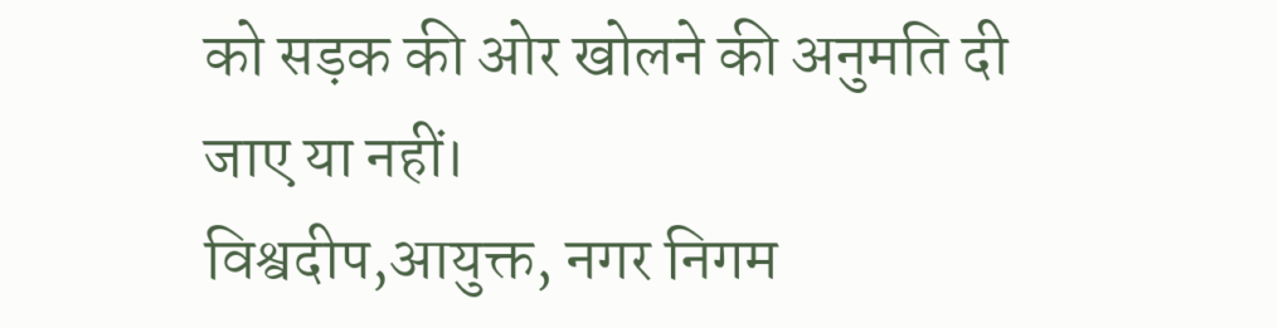को सड़क की ओर खोलने की अनुमति दी जाए या नहीं।
विश्वदीप,आयुक्त, नगर निगम